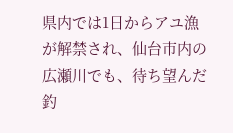県内では1日からアユ漁が解禁され、仙台市内の広瀬川でも、待ち望んだ釣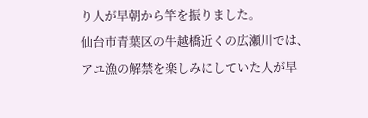り人が早朝から竿を振りました。
仙台市青葉区の牛越橋近くの広瀬川では、アユ漁の解禁を楽しみにしていた人が早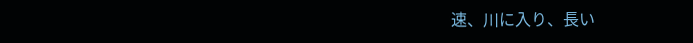速、川に入り、長い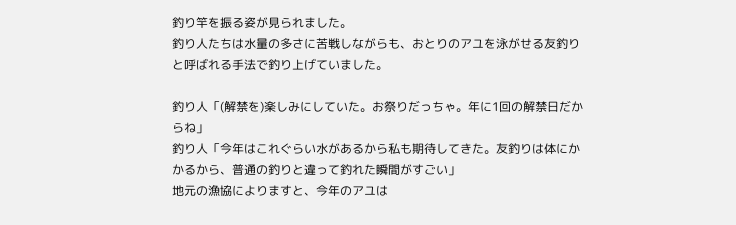釣り竿を振る姿が見られました。
釣り人たちは水量の多さに苦戦しながらも、おとりのアユを泳がせる友釣りと呼ばれる手法で釣り上げていました。

釣り人「(解禁を)楽しみにしていた。お祭りだっちゃ。年に1回の解禁日だからね」
釣り人「今年はこれぐらい水があるから私も期待してきた。友釣りは体にかかるから、普通の釣りと違って釣れた瞬間がすごい」
地元の漁協によりますと、今年のアユは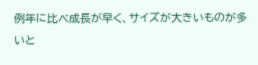例年に比べ成長が早く、サイズが大きいものが多いと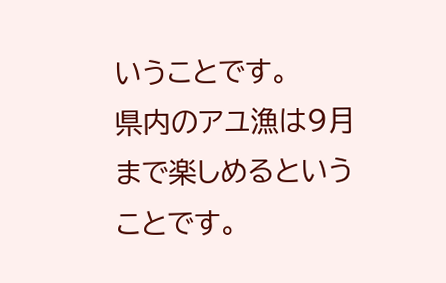いうことです。
県内のアユ漁は9月まで楽しめるということです。